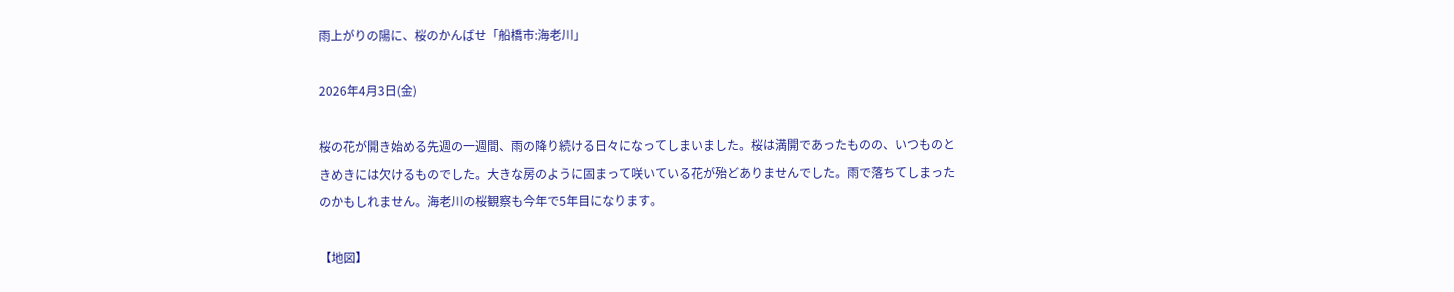雨上がりの陽に、桜のかんばせ「船橋市:海老川」

2026年4月3日(金)

桜の花が開き始める先週の一週間、雨の降り続ける日々になってしまいました。桜は満開であったものの、いつものときめきには欠けるものでした。大きな房のように固まって咲いている花が殆どありませんでした。雨で落ちてしまったのかもしれません。海老川の桜観察も今年で5年目になります。

【地図】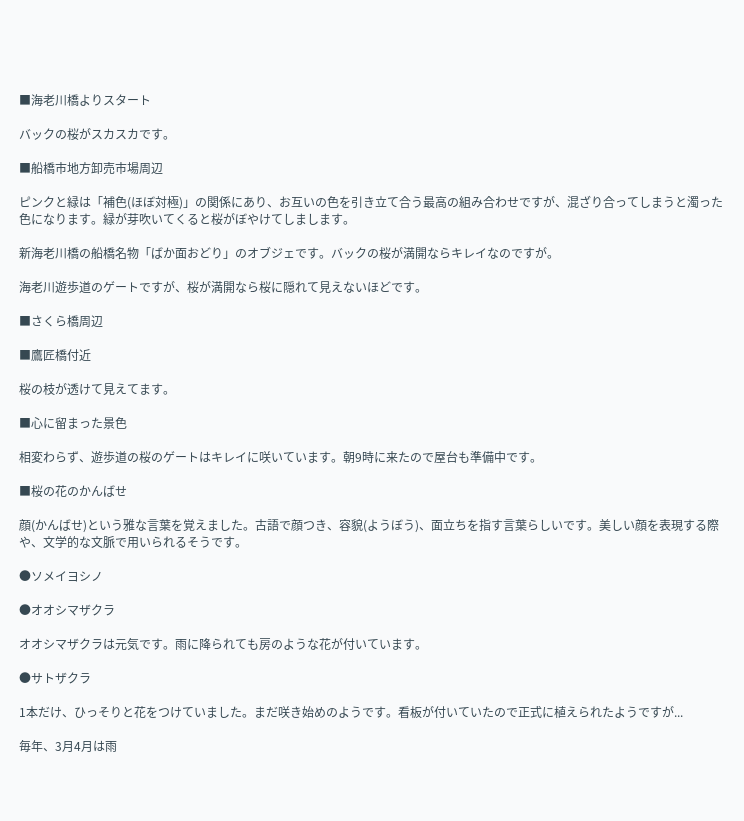■海老川橋よりスタート

バックの桜がスカスカです。

■船橋市地方卸売市場周辺

ピンクと緑は「補色(ほぼ対極)」の関係にあり、お互いの色を引き立て合う最高の組み合わせですが、混ざり合ってしまうと濁った色になります。緑が芽吹いてくると桜がぼやけてしまします。

新海老川橋の船橋名物「ばか面おどり」のオブジェです。バックの桜が満開ならキレイなのですが。

海老川遊歩道のゲートですが、桜が満開なら桜に隠れて見えないほどです。

■さくら橋周辺

■鷹匠橋付近

桜の枝が透けて見えてます。

■心に留まった景色

相変わらず、遊歩道の桜のゲートはキレイに咲いています。朝9時に来たので屋台も準備中です。

■桜の花のかんばせ

顔(かんばせ)という雅な言葉を覚えました。古語で顔つき、容貌(ようぼう)、面立ちを指す言葉らしいです。美しい顔を表現する際や、文学的な文脈で用いられるそうです。

●ソメイヨシノ

●オオシマザクラ

オオシマザクラは元気です。雨に降られても房のような花が付いています。

●サトザクラ

1本だけ、ひっそりと花をつけていました。まだ咲き始めのようです。看板が付いていたので正式に植えられたようですが...

毎年、3月4月は雨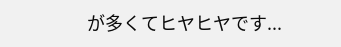が多くてヒヤヒヤです...